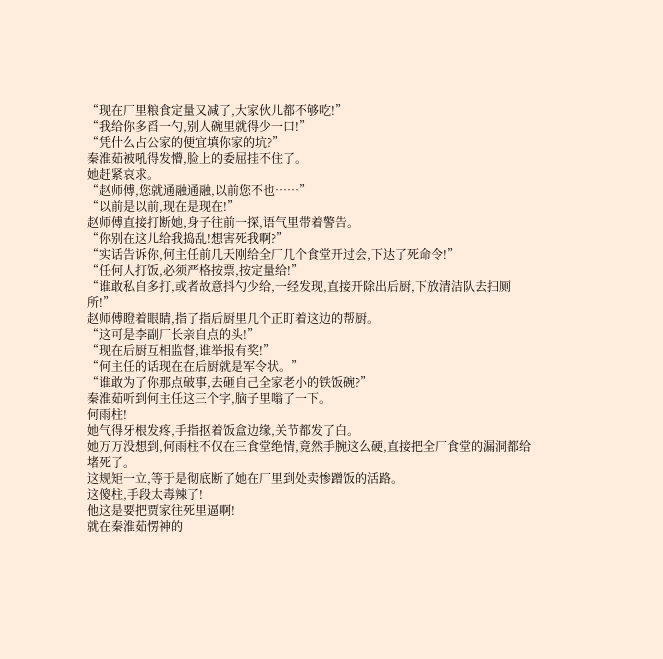“现在厂里粮食定量又减了,大家伙儿都不够吃!”
“我给你多舀一勺,别人碗里就得少一口!”
“凭什么占公家的便宜填你家的坑?”
秦淮茹被吼得发懵,脸上的委屈挂不住了。
她赶紧哀求。
“赵师傅,您就通融通融,以前您不也……”
“以前是以前,现在是现在!”
赵师傅直接打断她,身子往前一探,语气里带着警告。
“你别在这儿给我捣乱!想害死我啊?”
“实话告诉你,何主任前几天刚给全厂几个食堂开过会,下达了死命令!”
“任何人打饭,必须严格按票,按定量给!”
“谁敢私自多打,或者故意抖勺少给,一经发现,直接开除出后厨,下放清洁队去扫厕所!”
赵师傅瞪着眼睛,指了指后厨里几个正盯着这边的帮厨。
“这可是李副厂长亲自点的头!”
“现在后厨互相监督,谁举报有奖!”
“何主任的话现在在后厨就是军令状。”
“谁敢为了你那点破事,去砸自己全家老小的铁饭碗?”
秦淮茹听到何主任这三个字,脑子里嗡了一下。
何雨柱!
她气得牙根发疼,手指抠着饭盒边缘,关节都发了白。
她万万没想到,何雨柱不仅在三食堂绝情,竟然手腕这么硬,直接把全厂食堂的漏洞都给堵死了。
这规矩一立,等于是彻底断了她在厂里到处卖惨蹭饭的活路。
这傻柱,手段太毒辣了!
他这是要把贾家往死里逼啊!
就在秦淮茹愣神的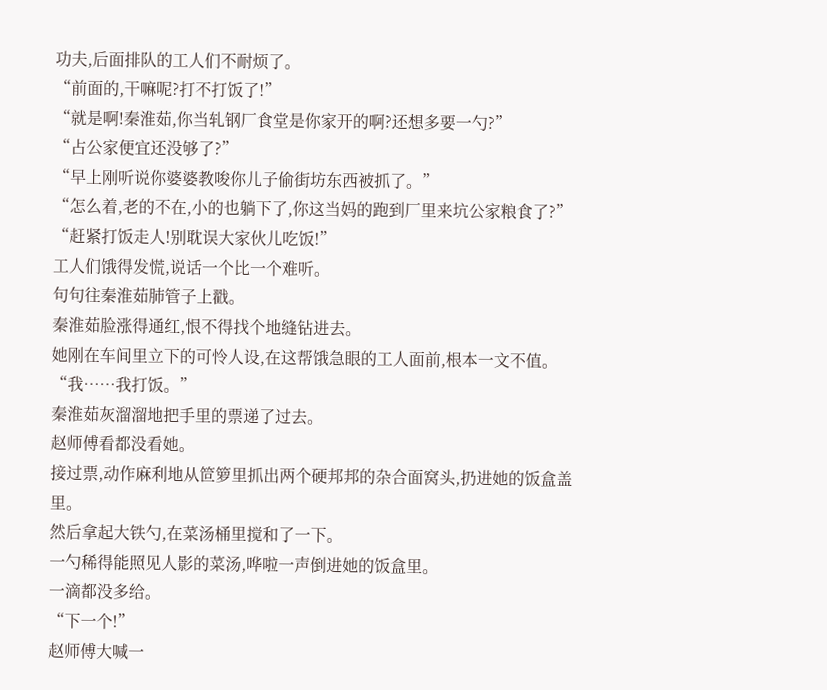功夫,后面排队的工人们不耐烦了。
“前面的,干嘛呢?打不打饭了!”
“就是啊!秦淮茹,你当轧钢厂食堂是你家开的啊?还想多要一勺?”
“占公家便宜还没够了?”
“早上刚听说你婆婆教唆你儿子偷街坊东西被抓了。”
“怎么着,老的不在,小的也躺下了,你这当妈的跑到厂里来坑公家粮食了?”
“赶紧打饭走人!别耽误大家伙儿吃饭!”
工人们饿得发慌,说话一个比一个难听。
句句往秦淮茹肺管子上戳。
秦淮茹脸涨得通红,恨不得找个地缝钻进去。
她刚在车间里立下的可怜人设,在这帮饿急眼的工人面前,根本一文不值。
“我……我打饭。”
秦淮茹灰溜溜地把手里的票递了过去。
赵师傅看都没看她。
接过票,动作麻利地从笸箩里抓出两个硬邦邦的杂合面窝头,扔进她的饭盒盖里。
然后拿起大铁勺,在菜汤桶里搅和了一下。
一勺稀得能照见人影的菜汤,哗啦一声倒进她的饭盒里。
一滴都没多给。
“下一个!”
赵师傅大喊一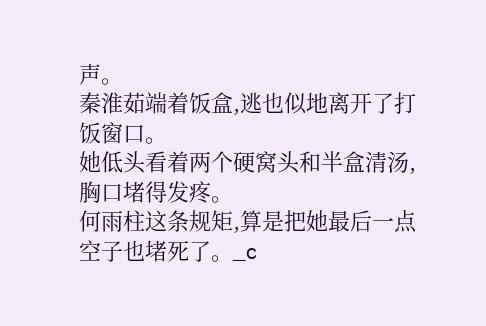声。
秦淮茹端着饭盒,逃也似地离开了打饭窗口。
她低头看着两个硬窝头和半盒清汤,胸口堵得发疼。
何雨柱这条规矩,算是把她最后一点空子也堵死了。_c